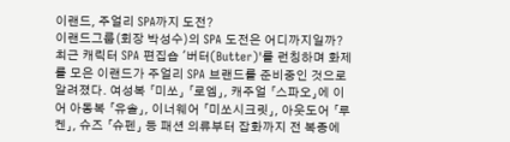이랜드, 주얼리 SPA까지 도전?
이랜드그룹(회장 박성수)의 SPA 도전은 어디까지일까? 최근 캐릭터 SPA 편집숍 '버터(Butter)'를 런칭하며 화제를 모은 이랜드가 주얼리 SPA 브랜드를 준비중인 것으로 알려졌다. 여성복 「미쏘」 「로엠」, 캐주얼 「스파오」에 이어 아동복 「유솔」, 이너웨어 「미쏘시크릿」, 아웃도어 「루켄」, 슈즈 「슈펜」 등 패션 의류부터 잡화까지 전 복종에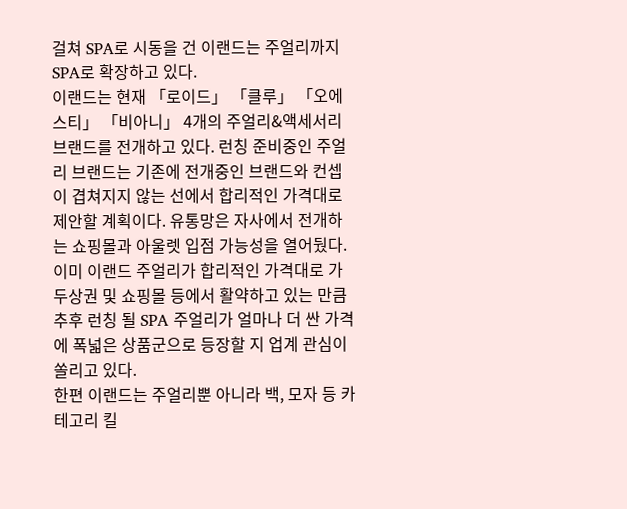걸쳐 SPA로 시동을 건 이랜드는 주얼리까지 SPA로 확장하고 있다.
이랜드는 현재 「로이드」 「클루」 「오에스티」 「비아니」 4개의 주얼리&액세서리 브랜드를 전개하고 있다. 런칭 준비중인 주얼리 브랜드는 기존에 전개중인 브랜드와 컨셉이 겹쳐지지 않는 선에서 합리적인 가격대로 제안할 계획이다. 유통망은 자사에서 전개하는 쇼핑몰과 아울렛 입점 가능성을 열어뒀다. 이미 이랜드 주얼리가 합리적인 가격대로 가두상권 및 쇼핑몰 등에서 활약하고 있는 만큼 추후 런칭 될 SPA 주얼리가 얼마나 더 싼 가격에 폭넓은 상품군으로 등장할 지 업계 관심이 쏠리고 있다.
한편 이랜드는 주얼리뿐 아니라 백, 모자 등 카테고리 킬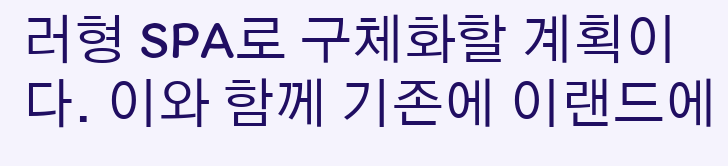러형 SPA로 구체화할 계획이다. 이와 함께 기존에 이랜드에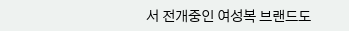서 전개중인 여성복 브랜드도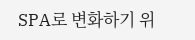SPA로 변화하기 위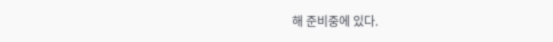해 준비중에 있다.